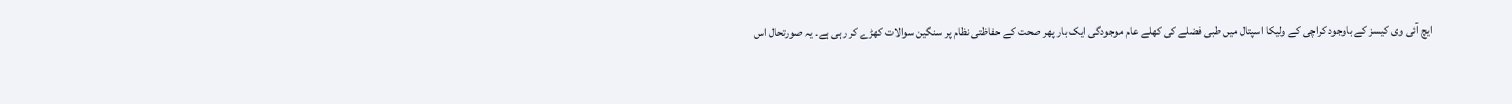ایچ آئی وی کیسز کے باوجود کراچی کے ولیکا اسپتال میں طبی فضلے کی کھلے عام موجودگی ایک بار پھر صحت کے حفاظتی نظام پر سنگین سوالات کھڑے کر رہی ہے۔ یہ صورتحال اس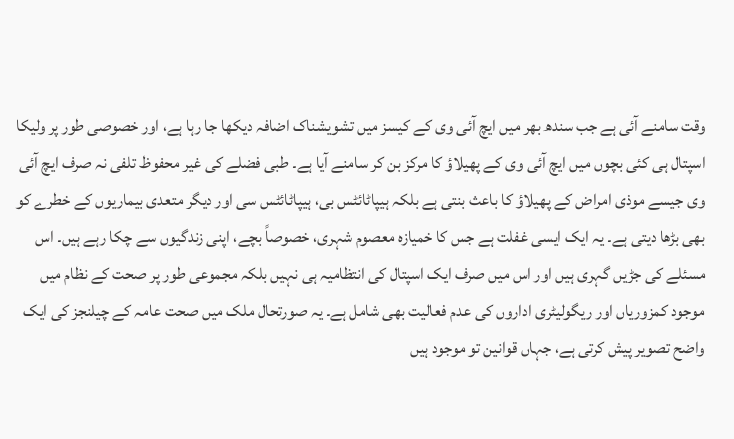وقت سامنے آئی ہے جب سندھ بھر میں ایچ آئی وی کے کیسز میں تشویشناک اضافہ دیکھا جا رہا ہے، اور خصوصی طور پر ولیکا اسپتال ہی کئی بچوں میں ایچ آئی وی کے پھیلاؤ کا مرکز بن کر سامنے آیا ہے۔ طبی فضلے کی غیر محفوظ تلفی نہ صرف ایچ آئی وی جیسے موذی امراض کے پھیلاؤ کا باعث بنتی ہے بلکہ ہیپاٹائٹس بی، ہیپاٹائٹس سی اور دیگر متعدی بیماریوں کے خطرے کو بھی بڑھا دیتی ہے۔ یہ ایک ایسی غفلت ہے جس کا خمیازہ معصوم شہری، خصوصاً بچے، اپنی زندگیوں سے چکا رہے ہیں۔ اس مسئلے کی جڑیں گہری ہیں اور اس میں صرف ایک اسپتال کی انتظامیہ ہی نہیں بلکہ مجموعی طور پر صحت کے نظام میں موجود کمزوریاں اور ریگولیٹری اداروں کی عدم فعالیت بھی شامل ہے۔ یہ صورتحال ملک میں صحت عامہ کے چیلنجز کی ایک واضح تصویر پیش کرتی ہے، جہاں قوانین تو موجود ہیں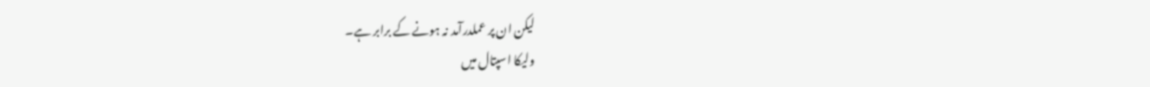لیکن ان پر عملدرآمد نہ ہونے کے برابر ہے۔
ولیکا اسپتال میں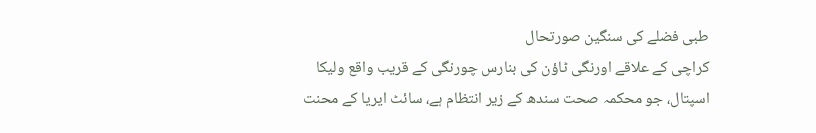طبی فضلے کی سنگین صورتحال
کراچی کے علاقے اورنگی ٹاؤن کی بنارس چورنگی کے قریب واقع ولیکا اسپتال، جو محکمہ صحت سندھ کے زیر انتظام ہے، سائٹ ایریا کے محنت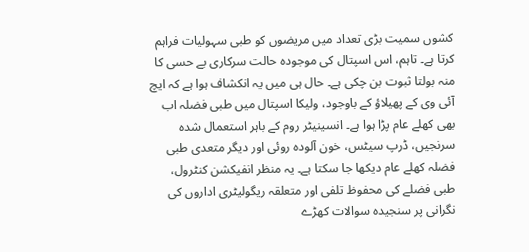کشوں سمیت بڑی تعداد میں مریضوں کو طبی سہولیات فراہم کرتا ہے۔ تاہم، اس اسپتال کی موجودہ حالت سرکاری بے حسی کا منہ بولتا ثبوت بن چکی ہے۔ حال ہی میں یہ انکشاف ہوا ہے کہ ایچ آئی وی کے پھیلاؤ کے باوجود، ولیکا اسپتال میں طبی فضلہ اب بھی کھلے عام پڑا ہوا ہے۔ انسینیٹر روم کے باہر استعمال شدہ سرنجیں، ڈرپ سیٹس، خون آلودہ روئی اور دیگر متعدی طبی فضلہ کھلے عام دیکھا جا سکتا ہے۔ یہ منظر انفیکشن کنٹرول، طبی فضلے کی محفوظ تلفی اور متعلقہ ریگولیٹری اداروں کی نگرانی پر سنجیدہ سوالات کھڑے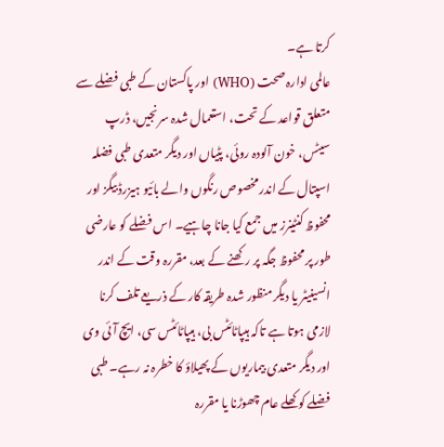کرتا ہے۔
عالمی ادارہ صحت (WHO) اور پاکستان کے طبی فضلے سے متعلق قواعد کے تحت، استعمال شدہ سرنجیں، ڈرپ سیٹس، خون آلودہ روئی، پٹیاں اور دیگر متعدی طبی فضلہ اسپتال کے اندر مخصوص رنگوں والے بائیو ہیزرڈ بیگز اور محفوظ کنٹینرز میں جمع کیا جانا چاہیے۔ اس فضلے کو عارضی طور پر محفوظ جگہ پر رکھنے کے بعد، مقررہ وقت کے اندر انسینیٹر یا دیگر منظور شدہ طریقہ کار کے ذریعے تلف کرنا لازمی ہوتا ہے تاکہ ہیپاٹائٹس بی، ہیپاٹائٹس سی، ایچ آئی وی اور دیگر متعدی بیماریوں کے پھیلاؤ کا خطرہ نہ رہے۔ طبی فضلے کو کھلے عام چھوڑنا یا مقررہ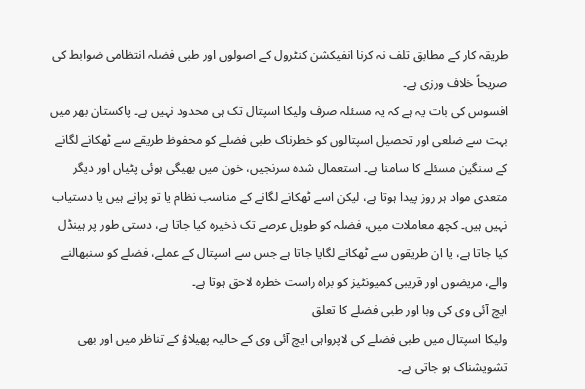طریقہ کار کے مطابق تلف نہ کرنا انفیکشن کنٹرول کے اصولوں اور طبی فضلہ انتظامی ضوابط کی صریحاً خلاف ورزی ہے۔
افسوس کی بات یہ ہے کہ یہ مسئلہ صرف ولیکا اسپتال تک ہی محدود نہیں ہے۔ پاکستان بھر میں بہت سے ضلعی اور تحصیل اسپتالوں کو خطرناک طبی فضلے کو محفوظ طریقے سے ٹھکانے لگانے کے سنگین مسئلے کا سامنا ہے۔ استعمال شدہ سرنجیں، خون میں بھیگی ہوئی پٹیاں اور دیگر متعدی مواد ہر روز پیدا ہوتا ہے، لیکن اسے ٹھکانے لگانے کے مناسب نظام یا تو پرانے ہیں یا دستیاب نہیں ہیں۔ کچھ معاملات میں، فضلہ کو طویل عرصے تک ذخیرہ کیا جاتا ہے، دستی طور پر ہینڈل کیا جاتا ہے، یا ان طریقوں سے ٹھکانے لگایا جاتا ہے جس سے اسپتال کے عملے، فضلے کو سنبھالنے والے، مریضوں اور قریبی کمیونٹیز کو براہ راست خطرہ لاحق ہوتا ہے۔
ایچ آئی وی کی وبا اور طبی فضلے کا تعلق
ولیکا اسپتال میں طبی فضلے کی لاپرواہی ایچ آئی وی کے حالیہ پھیلاؤ کے تناظر میں اور بھی تشویشناک ہو جاتی ہے۔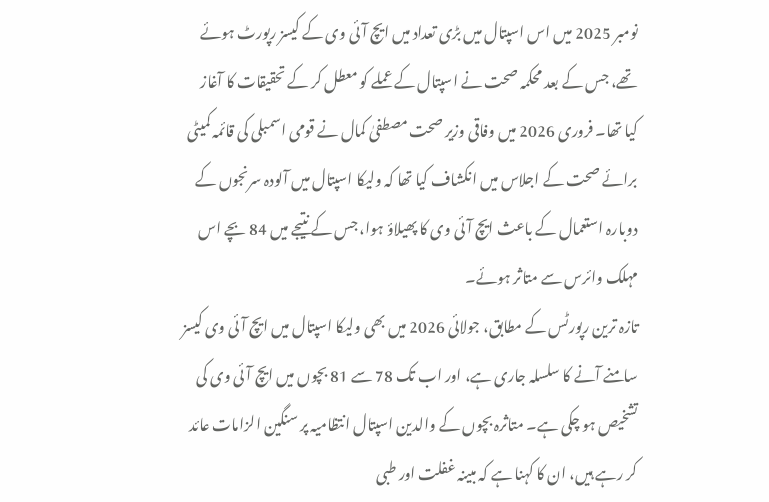نومبر 2025 میں اس اسپتال میں بڑی تعداد میں ایچ آئی وی کے کیسز رپورٹ ہوئے تھے، جس کے بعد محکمہ صحت نے اسپتال کے عملے کو معطل کر کے تحقیقات کا آغاز کیا تھا۔ فروری 2026 میں وفاقی وزیر صحت مصطفیٰ کمال نے قومی اسمبلی کی قائمہ کمیٹی برائے صحت کے اجلاس میں انکشاف کیا تھا کہ ولیکا اسپتال میں آلودہ سرنجوں کے دوبارہ استعمال کے باعث ایچ آئی وی کا پھیلاؤ ہوا، جس کے نتیجے میں 84 بچے اس مہلک وائرس سے متاثر ہوئے۔
تازہ ترین رپورٹس کے مطابق، جولائی 2026 میں بھی ولیکا اسپتال میں ایچ آئی وی کیسز سامنے آنے کا سلسلہ جاری ہے، اور اب تک 78 سے 81 بچوں میں ایچ آئی وی کی تشخیص ہو چکی ہے۔ متاثرہ بچوں کے والدین اسپتال انتظامیہ پر سنگین الزامات عائد کر رہے ہیں، ان کا کہنا ہے کہ مبینہ غفلت اور طبی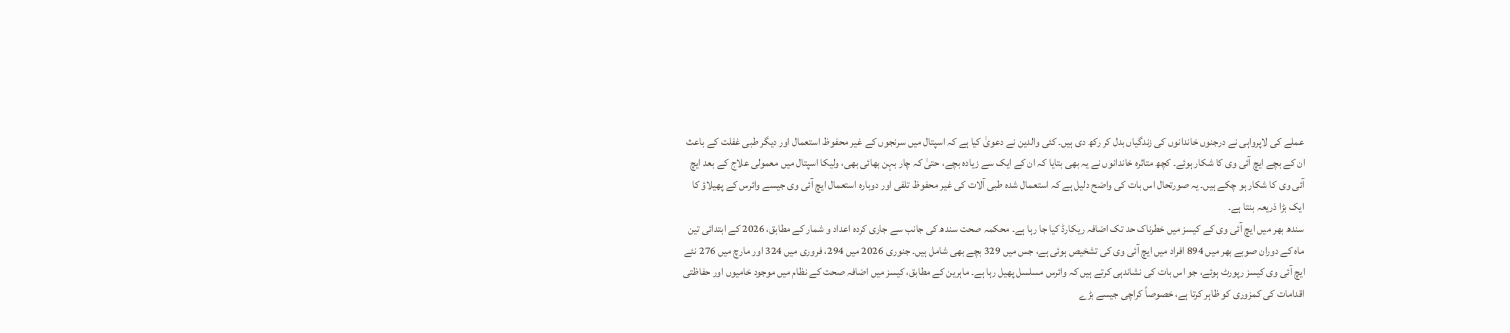عملے کی لاپرواہی نے درجنوں خاندانوں کی زندگیاں بدل کر رکھ دی ہیں۔ کئی والدین نے دعویٰ کیا ہے کہ اسپتال میں سرنجوں کے غیر محفوظ استعمال اور دیگر طبی غفلت کے باعث ان کے بچے ایچ آئی وی کا شکار ہوئے۔ کچھ متاثرہ خاندانوں نے یہ بھی بتایا کہ ان کے ایک سے زیادہ بچے، حتیٰ کہ چار بہن بھائی بھی، ولیکا اسپتال میں معمولی علاج کے بعد ایچ آئی وی کا شکار ہو چکے ہیں۔ یہ صورتحال اس بات کی واضح دلیل ہے کہ استعمال شدہ طبی آلات کی غیر محفوظ تلفی اور دوبارہ استعمال ایچ آئی وی جیسے وائرس کے پھیلاؤ کا ایک بڑا ذریعہ بنتا ہے۔
سندھ بھر میں ایچ آئی وی کے کیسز میں خطرناک حد تک اضافہ ریکارڈ کیا جا رہا ہے۔ محکمہ صحت سندھ کی جانب سے جاری کردہ اعداد و شمار کے مطابق، 2026 کے ابتدائی تین ماہ کے دوران صوبے بھر میں 894 افراد میں ایچ آئی وی کی تشخیص ہوئی ہے، جس میں 329 بچے بھی شامل ہیں۔ جنوری 2026 میں 294، فروری میں 324 اور مارچ میں 276 نئے ایچ آئی وی کیسز رپورٹ ہوئے، جو اس بات کی نشاندہی کرتے ہیں کہ وائرس مسلسل پھیل رہا ہے۔ ماہرین کے مطابق، کیسز میں اضافہ صحت کے نظام میں موجود خامیوں اور حفاظتی اقدامات کی کمزوری کو ظاہر کرتا ہے، خصوصاً کراچی جیسے بڑے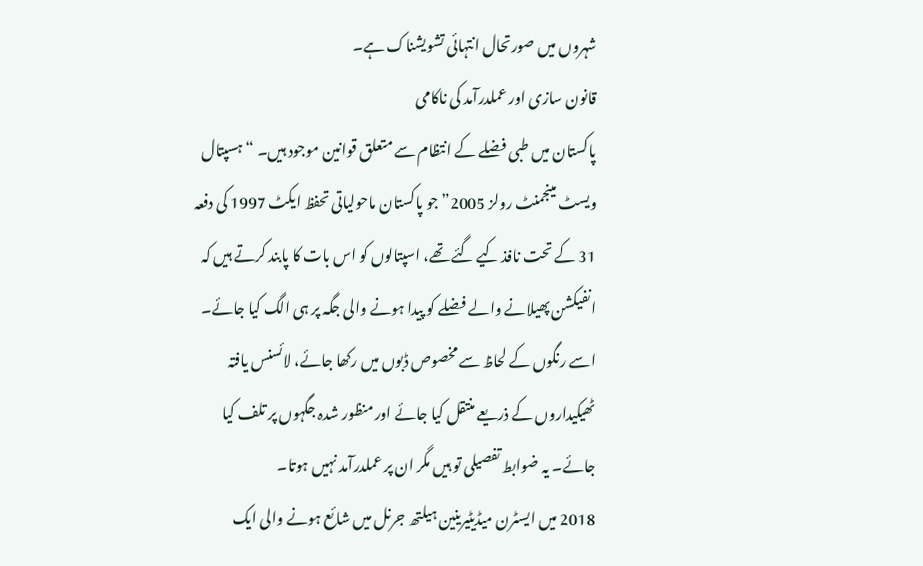شہروں میں صورتحال انتہائی تشویشناک ہے۔
قانون سازی اور عملدرآمد کی ناکامی
پاکستان میں طبی فضلے کے انتظام سے متعلق قوانین موجود ہیں۔ “ہسپتال ویسٹ مینجمنٹ رولز 2005” جو پاکستان ماحولیاتی تحفظ ایکٹ 1997 کی دفعہ 31 کے تحت نافذ کیے گئے تھے، اسپتالوں کو اس بات کا پابند کرتے ہیں کہ انفیکشن پھیلانے والے فضلے کو پیدا ہونے والی جگہ پر ہی الگ کیا جائے۔ اسے رنگوں کے لحاظ سے مخصوص ڈبوں میں رکھا جائے، لائسنس یافتہ ٹھیکیداروں کے ذریعے منتقل کیا جائے اور منظور شدہ جگہوں پر تلف کیا جائے۔ یہ ضوابط تفصیلی تو ہیں مگر ان پر عملدرآمد نہیں ہوتا۔
2018 میں ایسٹرن میڈیٹیرینین ہیلتھ جرنل میں شائع ہونے والی ایک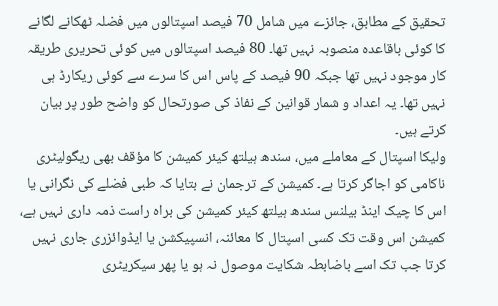تحقیق کے مطابق، جائزے میں شامل 70 فیصد اسپتالوں میں فضلہ ٹھکانے لگانے کا کوئی باقاعدہ منصوبہ نہیں تھا۔ 80 فیصد اسپتالوں میں کوئی تحریری طریقہ کار موجود نہیں تھا جبکہ 90 فیصد کے پاس اس کا سرے سے کوئی ریکارڈ ہی نہیں تھا۔ یہ اعداد و شمار قوانین کے نفاذ کی صورتحال کو واضح طور پر بیان کرتے ہیں۔
ولیکا اسپتال کے معاملے میں، سندھ ہیلتھ کیئر کمیشن کا مؤقف بھی ریگولیٹری ناکامی کو اجاگر کرتا ہے۔ کمیشن کے ترجمان نے بتایا کہ طبی فضلے کی نگرانی یا اس کا چیک اینڈ بیلنس سندھ ہیلتھ کیئر کمیشن کی براہ راست ذمہ داری نہیں ہے، کمیشن اس وقت تک کسی اسپتال کا معائنہ، انسپیکشن یا ایڈوائزری جاری نہیں کرتا جب تک اسے باضابطہ شکایت موصول نہ ہو یا پھر سیکریٹری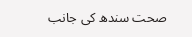صحت سندھ کی جانب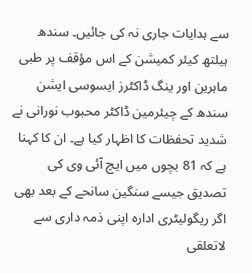سے ہدایات جاری نہ کی جائیں۔ سندھ ہیلتھ کیئر کمیشن کے اس مؤقف پر طبی ماہرین اور ینگ ڈاکٹرز ایسوسی ایشن سندھ کے چیئرمین ڈاکٹر محبوب نورانی نے شدید تحفظات کا اظہار کیا ہے۔ ان کا کہنا ہے کہ 81 بچوں میں ایچ آئی وی کی تصدیق جیسے سنگین سانحے کے بعد بھی اگر ریگولیٹری ادارہ اپنی ذمہ داری سے لاتعلقی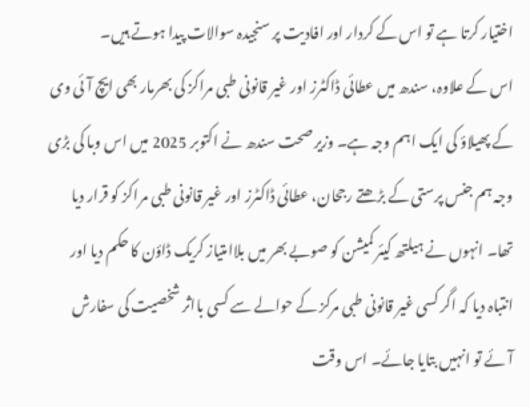اختیار کرتا ہے تو اس کے کردار اور افادیت پر سنجیدہ سوالات پیدا ہوتے ہیں۔
اس کے علاوہ، سندھ میں عطائی ڈاکٹرز اور غیر قانونی طبی مراکز کی بھرمار بھی ایچ آئی وی کے پھیلاؤ کی ایک اہم وجہ ہے۔ وزیر صحت سندھ نے اکتوبر 2025 میں اس وبا کی بڑی وجہ ہم جنس پرستی کے بڑھتے رجحان، عطائی ڈاکٹرز اور غیر قانونی طبی مراکز کو قرار دیا تھا۔ انہوں نے ہیلتھ کیئر کمیشن کو صوبے بھر میں بلاامتیاز کریک ڈاؤن کا حکم دیا اور انتباہ دیا کہ اگر کسی غیر قانونی طبی مرکز کے حوالے سے کسی بااثر شخصیت کی سفارش آئے تو انہیں بتایا جائے۔ اس وقت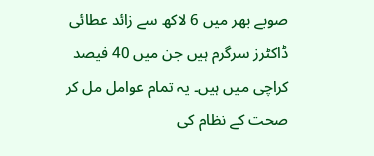صوبے بھر میں 6 لاکھ سے زائد عطائی ڈاکٹرز سرگرم ہیں جن میں 40 فیصد کراچی میں ہیں۔ یہ تمام عوامل مل کر صحت کے نظام کی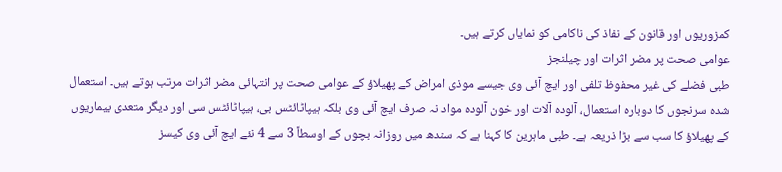کمزوریوں اور قانون کے نفاذ کی ناکامی کو نمایاں کرتے ہیں۔
عوامی صحت پر مضر اثرات اور چیلنجز
طبی فضلے کی غیر محفوظ تلفی اور ایچ آئی وی جیسے موذی امراض کے پھیلاؤ کے عوامی صحت پر انتہائی مضر اثرات مرتب ہوتے ہیں۔ استعمال شدہ سرنجوں کا دوبارہ استعمال، آلودہ آلات اور خون آلودہ مواد نہ صرف ایچ آئی وی بلکہ ہیپاٹائٹس بی، ہیپاٹائٹس سی اور دیگر متعدی بیماریوں کے پھیلاؤ کا سب سے بڑا ذریعہ ہے۔ طبی ماہرین کا کہنا ہے کہ سندھ میں روزانہ بچوں کے اوسطاً 3 سے 4 نئے ایچ آئی وی کیسز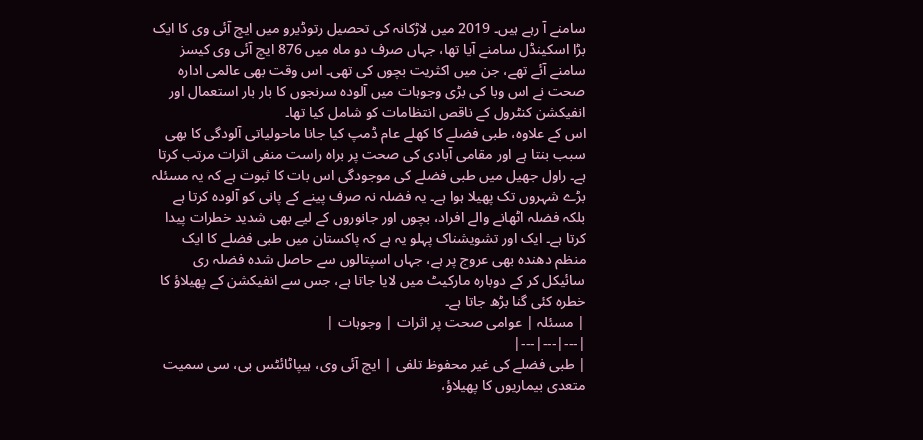سامنے آ رہے ہیں۔ 2019 میں لاڑکانہ کی تحصیل رتوڈیرو میں ایچ آئی وی کا ایک بڑا اسکینڈل سامنے آیا تھا، جہاں صرف دو ماہ میں 876 ایچ آئی وی کیسز سامنے آئے تھے، جن میں اکثریت بچوں کی تھی۔ اس وقت بھی عالمی ادارہ صحت نے اس وبا کی بڑی وجوہات میں آلودہ سرنجوں کا بار بار استعمال اور انفیکشن کنٹرول کے ناقص انتظامات کو شامل کیا تھا۔
اس کے علاوہ، طبی فضلے کا کھلے عام ڈمپ کیا جانا ماحولیاتی آلودگی کا بھی سبب بنتا ہے اور مقامی آبادی کی صحت پر براہ راست منفی اثرات مرتب کرتا ہے۔ راول جھیل میں طبی فضلے کی موجودگی اس بات کا ثبوت ہے کہ یہ مسئلہ بڑے شہروں تک پھیلا ہوا ہے۔ یہ فضلہ نہ صرف پینے کے پانی کو آلودہ کرتا ہے بلکہ فضلہ اٹھانے والے افراد، بچوں اور جانوروں کے لیے بھی شدید خطرات پیدا کرتا ہے۔ ایک اور تشویشناک پہلو یہ ہے کہ پاکستان میں طبی فضلے کا ایک منظم دھندہ بھی عروج پر ہے، جہاں اسپتالوں سے حاصل شدہ فضلہ ری سائیکل کر کے دوبارہ مارکیٹ میں لایا جاتا ہے، جس سے انفیکشن کے پھیلاؤ کا خطرہ کئی گنا بڑھ جاتا ہے۔
| مسئلہ | عوامی صحت پر اثرات | وجوہات |
|---|---|---|
| طبی فضلے کی غیر محفوظ تلفی | ایچ آئی وی، ہیپاٹائٹس بی، سی سمیت متعدی بیماریوں کا پھیلاؤ،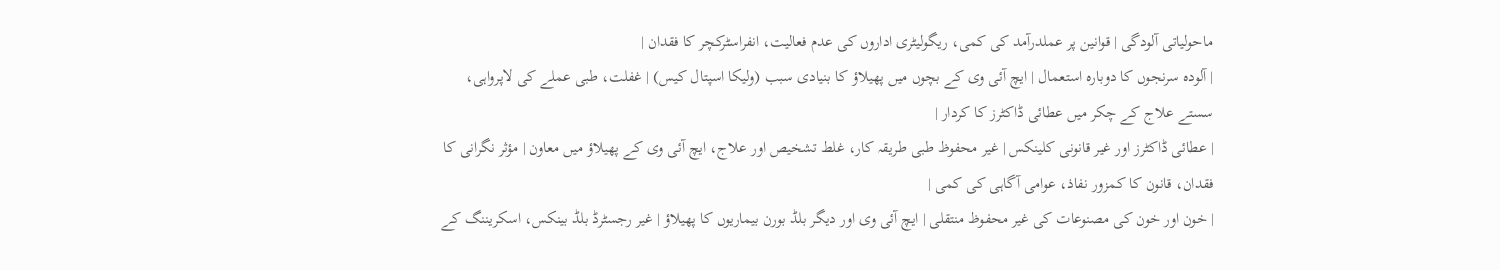ماحولیاتی آلودگی | قوانین پر عملدرآمد کی کمی، ریگولیٹری اداروں کی عدم فعالیت، انفراسٹرکچر کا فقدان |
| آلودہ سرنجوں کا دوبارہ استعمال | ایچ آئی وی کے بچوں میں پھیلاؤ کا بنیادی سبب (ولیکا اسپتال کیس) | غفلت، طبی عملے کی لاپرواہی، سستے علاج کے چکر میں عطائی ڈاکٹرز کا کردار |
| عطائی ڈاکٹرز اور غیر قانونی کلینکس | غیر محفوظ طبی طریقہ کار، غلط تشخیص اور علاج، ایچ آئی وی کے پھیلاؤ میں معاون | مؤثر نگرانی کا فقدان، قانون کا کمزور نفاذ، عوامی آگاہی کی کمی |
| خون اور خون کی مصنوعات کی غیر محفوظ منتقلی | ایچ آئی وی اور دیگر بلڈ بورن بیماریوں کا پھیلاؤ | غیر رجسٹرڈ بلڈ بینکس، اسکریننگ کے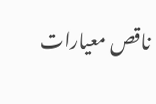ناقص معیارات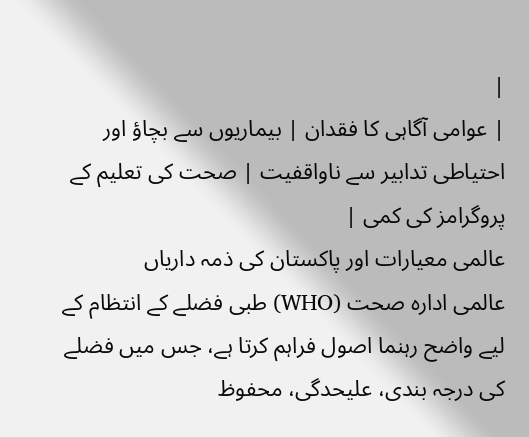|
| عوامی آگاہی کا فقدان | بیماریوں سے بچاؤ اور احتیاطی تدابیر سے ناواقفیت | صحت کی تعلیم کے پروگرامز کی کمی |
عالمی معیارات اور پاکستان کی ذمہ داریاں
عالمی ادارہ صحت (WHO) طبی فضلے کے انتظام کے لیے واضح رہنما اصول فراہم کرتا ہے، جس میں فضلے کی درجہ بندی، علیحدگی، محفوظ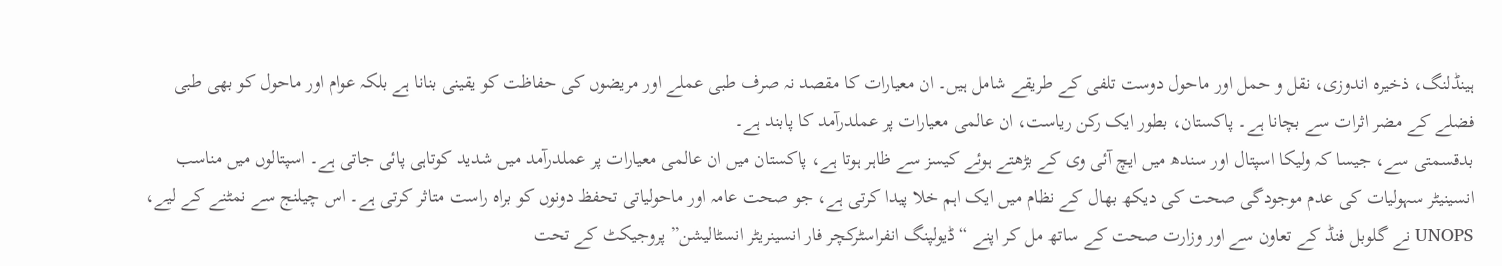ہینڈلنگ، ذخیرہ اندوزی، نقل و حمل اور ماحول دوست تلفی کے طریقے شامل ہیں۔ ان معیارات کا مقصد نہ صرف طبی عملے اور مریضوں کی حفاظت کو یقینی بنانا ہے بلکہ عوام اور ماحول کو بھی طبی فضلے کے مضر اثرات سے بچانا ہے۔ پاکستان، بطور ایک رکن ریاست، ان عالمی معیارات پر عملدرآمد کا پابند ہے۔
بدقسمتی سے، جیسا کہ ولیکا اسپتال اور سندھ میں ایچ آئی وی کے بڑھتے ہوئے کیسز سے ظاہر ہوتا ہے، پاکستان میں ان عالمی معیارات پر عملدرآمد میں شدید کوتاہی پائی جاتی ہے۔ اسپتالوں میں مناسب انسینیٹر سہولیات کی عدم موجودگی صحت کی دیکھ بھال کے نظام میں ایک اہم خلا پیدا کرتی ہے، جو صحت عامہ اور ماحولیاتی تحفظ دونوں کو براہ راست متاثر کرتی ہے۔ اس چیلنج سے نمٹنے کے لیے، UNOPS نے گلوبل فنڈ کے تعاون سے اور وزارت صحت کے ساتھ مل کر اپنے “ڈیولپنگ انفراسٹرکچر فار انسینریٹر انسٹالیشن” پروجیکٹ کے تحت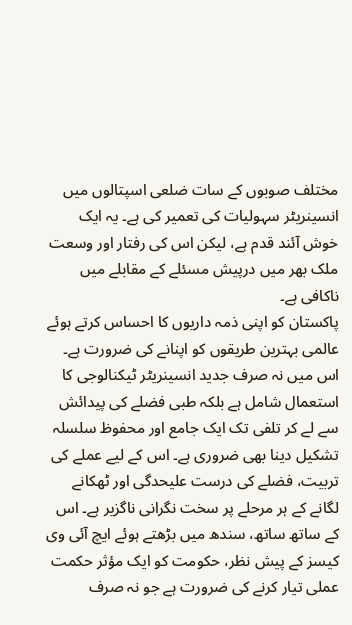مختلف صوبوں کے سات ضلعی اسپتالوں میں انسینریٹر سہولیات کی تعمیر کی ہے۔ یہ ایک خوش آئند قدم ہے، لیکن اس کی رفتار اور وسعت ملک بھر میں درپیش مسئلے کے مقابلے میں ناکافی ہے۔
پاکستان کو اپنی ذمہ داریوں کا احساس کرتے ہوئے عالمی بہترین طریقوں کو اپنانے کی ضرورت ہے۔ اس میں نہ صرف جدید انسینریٹر ٹیکنالوجی کا استعمال شامل ہے بلکہ طبی فضلے کی پیدائش سے لے کر تلفی تک ایک جامع اور محفوظ سلسلہ تشکیل دینا بھی ضروری ہے۔ اس کے لیے عملے کی تربیت، فضلے کی درست علیحدگی اور ٹھکانے لگانے کے ہر مرحلے پر سخت نگرانی ناگزیر ہے۔ اس کے ساتھ ساتھ، سندھ میں بڑھتے ہوئے ایچ آئی وی کیسز کے پیش نظر، حکومت کو ایک مؤثر حکمت عملی تیار کرنے کی ضرورت ہے جو نہ صرف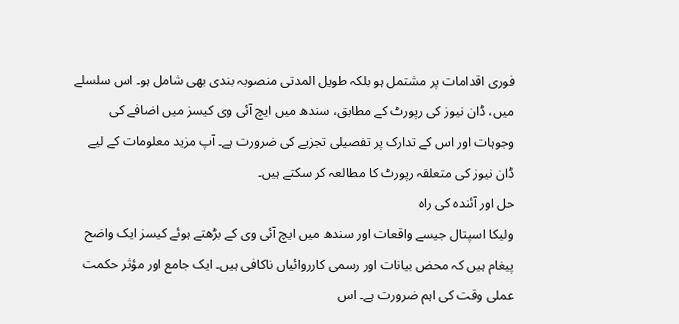فوری اقدامات پر مشتمل ہو بلکہ طویل المدتی منصوبہ بندی بھی شامل ہو۔ اس سلسلے میں، ڈان نیوز کی رپورٹ کے مطابق، سندھ میں ایچ آئی وی کیسز میں اضافے کی وجوہات اور اس کے تدارک پر تفصیلی تجزیے کی ضرورت ہے۔ آپ مزید معلومات کے لیے ڈان نیوز کی متعلقہ رپورٹ کا مطالعہ کر سکتے ہیں۔
حل اور آئندہ کی راہ
ولیکا اسپتال جیسے واقعات اور سندھ میں ایچ آئی وی کے بڑھتے ہوئے کیسز ایک واضح پیغام ہیں کہ محض بیانات اور رسمی کارروائیاں ناکافی ہیں۔ ایک جامع اور مؤثر حکمت عملی وقت کی اہم ضرورت ہے۔ اس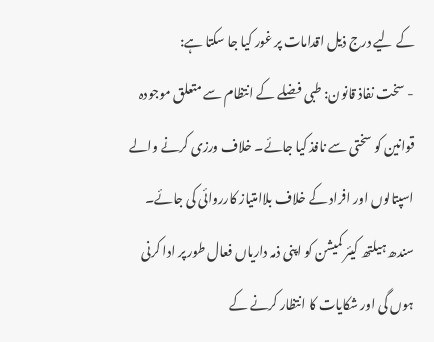کے لیے درج ذیل اقدامات پر غور کیا جا سکتا ہے:
- سخت نفاذ قانون: طبی فضلے کے انتظام سے متعلق موجودہ قوانین کو سختی سے نافذ کیا جائے۔ خلاف ورزی کرنے والے اسپتالوں اور افراد کے خلاف بلاامتیاز کارروائی کی جائے۔ سندھ ہیلتھ کیئر کمیشن کو اپنی ذمہ داریاں فعال طور پر ادا کرنی ہوں گی اور شکایات کا انتظار کرنے کے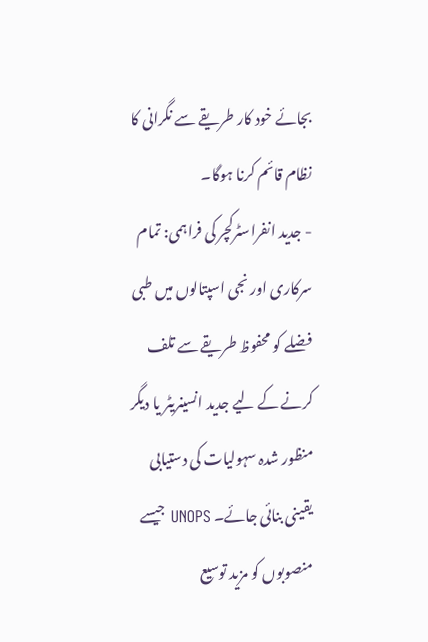بجائے خود کار طریقے سے نگرانی کا نظام قائم کرنا ہوگا۔
- جدید انفراسٹرکچر کی فراہمی: تمام سرکاری اور نجی اسپتالوں میں طبی فضلے کو محفوظ طریقے سے تلف کرنے کے لیے جدید انسینریٹر یا دیگر منظور شدہ سہولیات کی دستیابی یقینی بنائی جائے۔ UNOPS جیسے منصوبوں کو مزید توسیع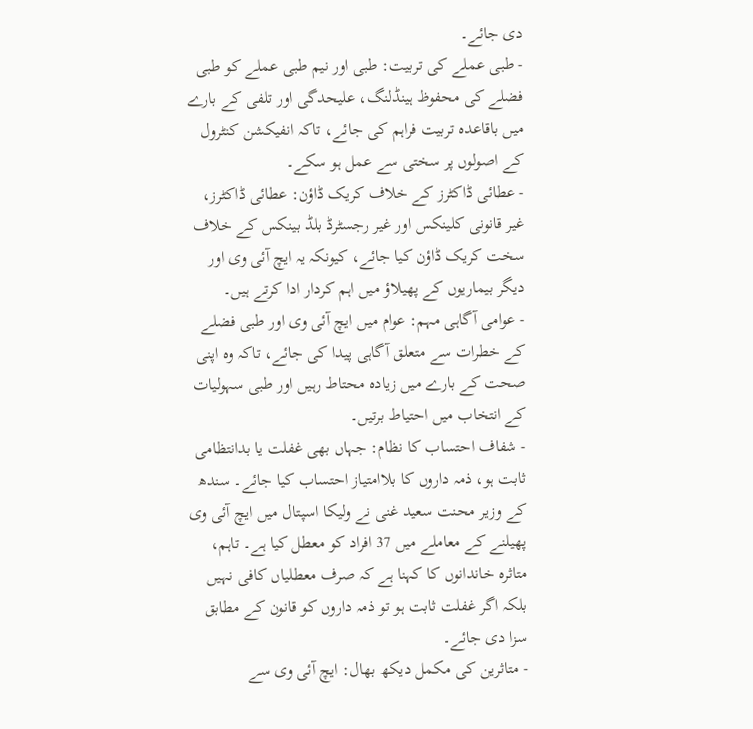دی جائے۔
- طبی عملے کی تربیت: طبی اور نیم طبی عملے کو طبی فضلے کی محفوظ ہینڈلنگ، علیحدگی اور تلفی کے بارے میں باقاعدہ تربیت فراہم کی جائے، تاکہ انفیکشن کنٹرول کے اصولوں پر سختی سے عمل ہو سکے۔
- عطائی ڈاکٹرز کے خلاف کریک ڈاؤن: عطائی ڈاکٹرز، غیر قانونی کلینکس اور غیر رجسٹرڈ بلڈ بینکس کے خلاف سخت کریک ڈاؤن کیا جائے، کیونکہ یہ ایچ آئی وی اور دیگر بیماریوں کے پھیلاؤ میں اہم کردار ادا کرتے ہیں۔
- عوامی آگاہی مہم: عوام میں ایچ آئی وی اور طبی فضلے کے خطرات سے متعلق آگاہی پیدا کی جائے، تاکہ وہ اپنی صحت کے بارے میں زیادہ محتاط رہیں اور طبی سہولیات کے انتخاب میں احتیاط برتیں۔
- شفاف احتساب کا نظام: جہاں بھی غفلت یا بدانتظامی ثابت ہو، ذمہ داروں کا بلاامتیاز احتساب کیا جائے۔ سندھ کے وزیر محنت سعید غنی نے ولیکا اسپتال میں ایچ آئی وی پھیلنے کے معاملے میں 37 افراد کو معطل کیا ہے۔ تاہم، متاثرہ خاندانوں کا کہنا ہے کہ صرف معطلیاں کافی نہیں بلکہ اگر غفلت ثابت ہو تو ذمہ داروں کو قانون کے مطابق سزا دی جائے۔
- متاثرین کی مکمل دیکھ بھال: ایچ آئی وی سے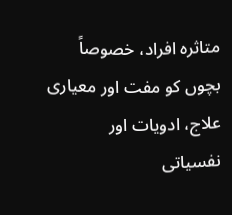متاثرہ افراد، خصوصاً بچوں کو مفت اور معیاری علاج، ادویات اور نفسیاتی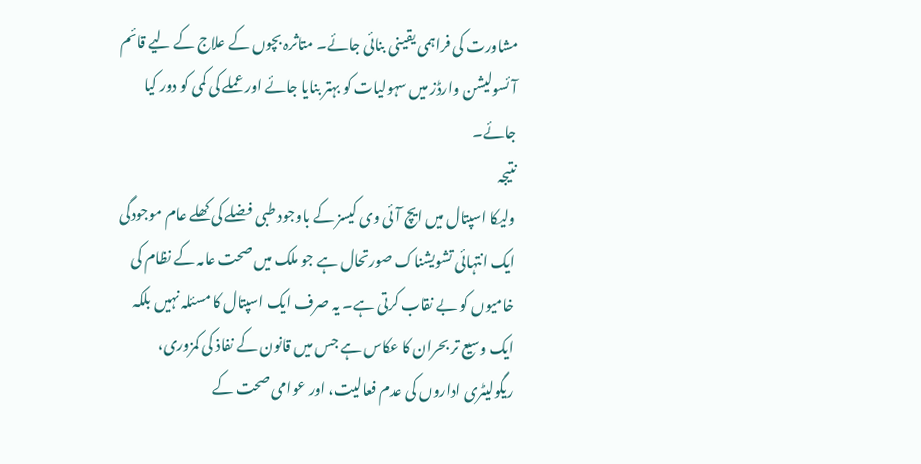مشاورت کی فراہمی یقینی بنائی جائے۔ متاثرہ بچوں کے علاج کے لیے قائم آئسولیشن وارڈز میں سہولیات کو بہتر بنایا جائے اور عملے کی کمی کو دور کیا جائے۔
نتیجہ
ولیکا اسپتال میں ایچ آئی وی کیسز کے باوجود طبی فضلے کی کھلے عام موجودگی ایک انتہائی تشویشناک صورتحال ہے جو ملک میں صحت عامہ کے نظام کی خامیوں کو بے نقاب کرتی ہے۔ یہ صرف ایک اسپتال کا مسئلہ نہیں بلکہ ایک وسیع تر بحران کا عکاس ہے جس میں قانون کے نفاذ کی کمزوری، ریگولیٹری اداروں کی عدم فعالیت، اور عوامی صحت کے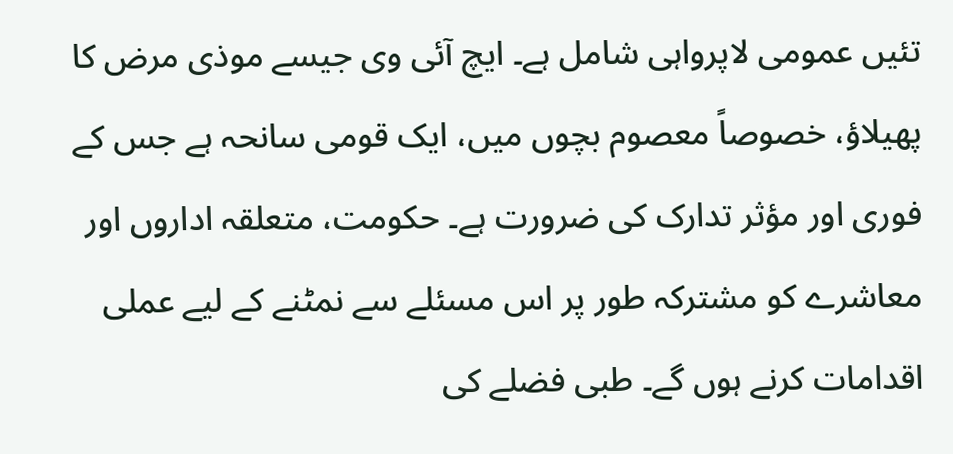تئیں عمومی لاپرواہی شامل ہے۔ ایچ آئی وی جیسے موذی مرض کا پھیلاؤ، خصوصاً معصوم بچوں میں، ایک قومی سانحہ ہے جس کے فوری اور مؤثر تدارک کی ضرورت ہے۔ حکومت، متعلقہ اداروں اور معاشرے کو مشترکہ طور پر اس مسئلے سے نمٹنے کے لیے عملی اقدامات کرنے ہوں گے۔ طبی فضلے کی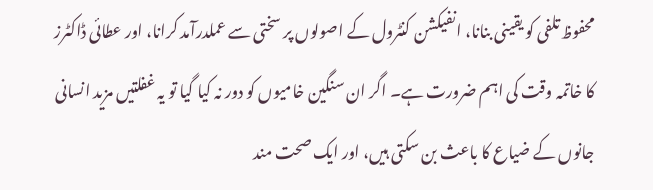محفوظ تلفی کو یقینی بنانا، انفیکشن کنٹرول کے اصولوں پر سختی سے عملدرآمد کرانا، اور عطائی ڈاکٹرز کا خاتمہ وقت کی اہم ضرورت ہے۔ اگر ان سنگین خامیوں کو دور نہ کیا گیا تو یہ غفلتیں مزید انسانی جانوں کے ضیاع کا باعث بن سکتی ہیں، اور ایک صحت مند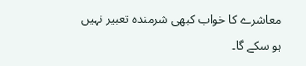معاشرے کا خواب کبھی شرمندہ تعبیر نہیں ہو سکے گا۔